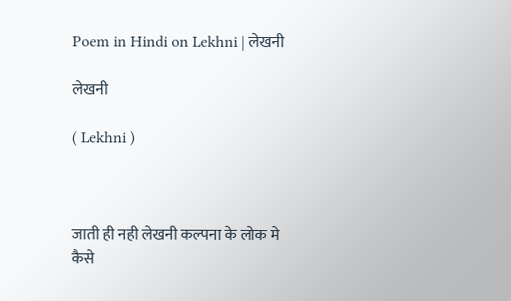Poem in Hindi on Lekhni | लेखनी

लेखनी

( Lekhni )



जाती ही नही लेखनी कल्पना के लोक मे
कैसे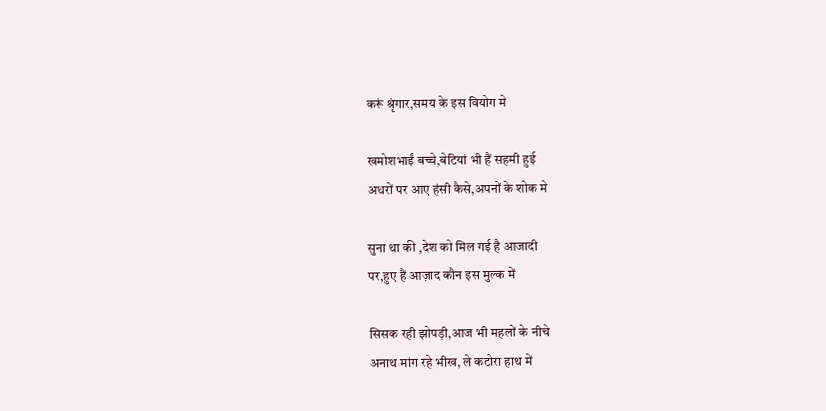करूं श्रृंगार,समय के इस वियोग मे

खमोशभाईं बच्चे,बेटियां भी हैं सहमी हुई
अधरों पर आए हंसी कैसे,अपनों के शोक मे

सुना था की ,देश को मिल गई है आजादी
पर,हुए हैं आज़ाद कौन इस मुल्क में

सिसक रही झोपड़ी,आज भी महलों के नीचे
अनाथ मांग रहे भीख, ले कटोरा हाथ में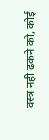वस्त्र नही ढकने को, कोई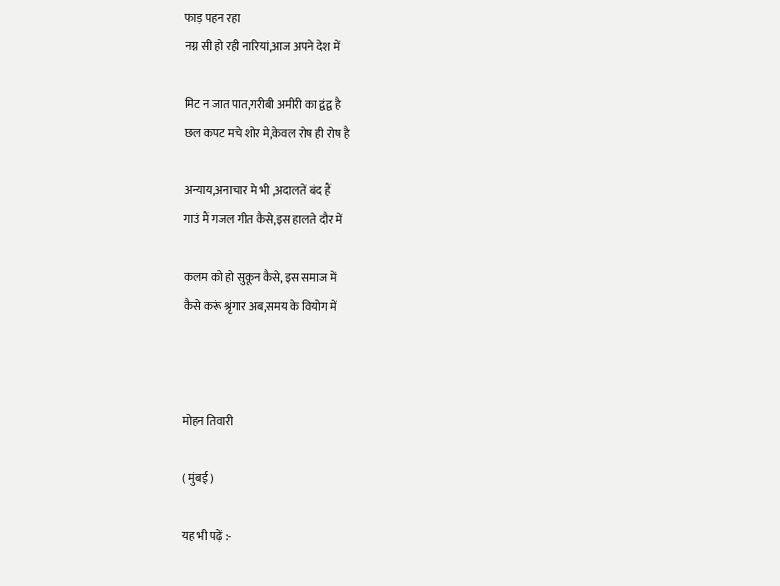फाड़ पहन रहा
नग्न सी हो रही नारियां,आज अपने देश में

मिट न जात पात,गरीबी अमीरी का द्वंद्व है
छल कपट मचे शोर मे,केवल रोष ही रोष है

अन्याय,अनाचार मे भी ,अदालतें बंद हैं
गाउं मैं गजल गीत कैसे,इस हालते दौर में

कलम को हो सुकून कैसे, इस समाज में
कैसे करूं श्रृंगार अब,समय के वियोग में



मोहन तिवारी

( मुंबई )

यह भी पढ़ें :-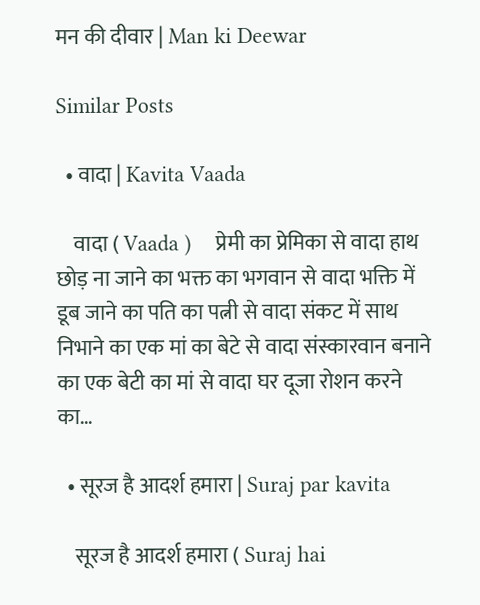मन की दीवार | Man ki Deewar

Similar Posts

  • वादा | Kavita Vaada

    वादा ( Vaada )    प्रेमी का प्रेमिका से वादा हाथ छोड़ ना जाने का भक्त का भगवान से वादा भक्ति में डूब जाने का पति का पत्नी से वादा संकट में साथ निभाने का एक मां का बेटे से वादा संस्कारवान बनाने का एक बेटी का मां से वादा घर दूजा रोशन करने का…

  • सूरज है आदर्श हमारा | Suraj par kavita

    सूरज है आदर्श हमारा ( Suraj hai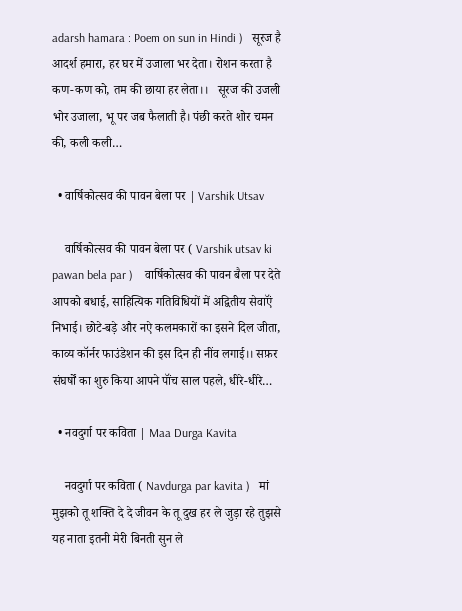adarsh hamara : Poem on sun in Hindi )   सूरज है आदर्श हमारा, हर घर में उजाला भर देता। रोशन करता है कण-कण को, तम की छाया हर लेता।।   सूरज की उजली भोर उजाला, भू पर जब फैलाती है। पंछी करते शोर चमन की, कली कली…

  • वार्षिकोत्सव की पावन बेला पर | Varshik Utsav

    वार्षिकोत्सव की पावन बेला पर ( Varshik utsav ki pawan bela par )    वार्षिकोत्सव की पावन बैला पर देते आपको बधाई, साहित्यिक गतिविधियों में अद्वितीय सेवाऍं निभाई। छोटे-बड़े और नऐ कलमकारों का इसने दिल जीता, काव्य कॉर्नर फाउंडेशन की इस दिन ही नींव लगाई।। सफ़र संघर्षों का शुरु किया आपने पॉंच साल पहले, धीरे-धीरे…

  • नवदुर्गा पर कविता | Maa Durga Kavita

    नवदुर्गा पर कविता ( Navdurga par kavita )   मां मुझको तू शक्ति दे दे जीवन के तू दुख हर ले जुड़ा रहे तुझसे यह नाता इतनी मेरी बिनती सुन ले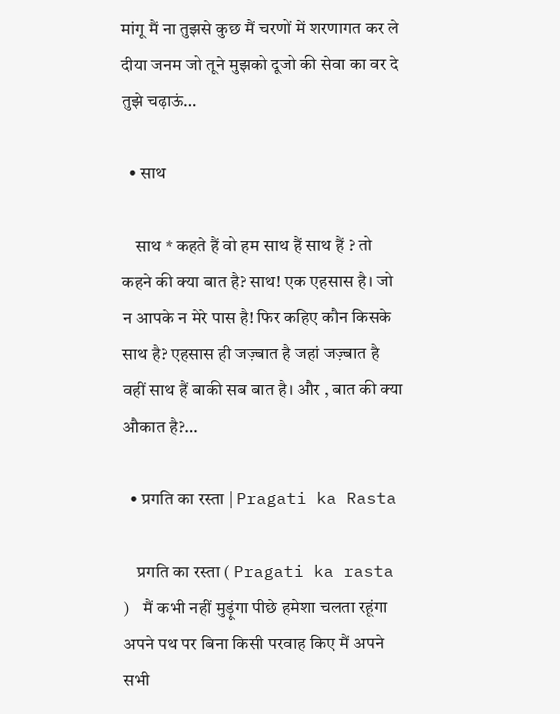मांगू मैं ना तुझसे कुछ मैं चरणों में शरणागत कर ले दीया जनम जो तूने मुझको दूजो की सेवा का वर दे तुझे चढ़ाऊं…

  • साथ

    साथ * कहते हैं वो हम साथ हैं साथ हैं ? तो कहने की क्या बात है? साथ! एक एहसास है। जो न आपके न मेरे पास है! फिर कहिए कौन किसके साथ है? एहसास ही जज़्बात है जहां जज़्बात है वहीं साथ हैं बाकी सब बात है। और , बात की क्या औकात है?…

  • प्रगति का रस्ता | Pragati ka Rasta

    प्रगति का रस्ता ( Pragati ka rasta )    मैं कभी नहीं मुड़ूंगा पीछे हमेशा चलता रहूंगा अपने पथ पर बिना किसी परवाह किए मैं अपने सभी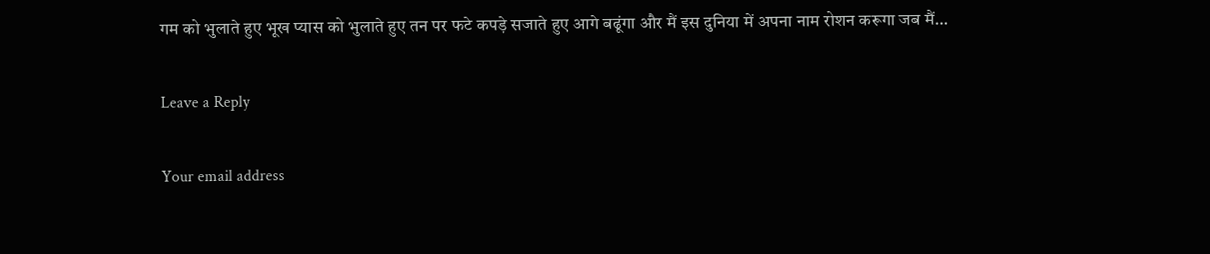गम को भुलाते हुए भूख प्यास को भुलाते हुए तन पर फटे कपड़े सजाते हुए आगे बढूंगा और मैं इस दुनिया में अपना नाम रोशन करूगा जब मैं…

Leave a Reply

Your email address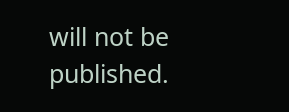will not be published.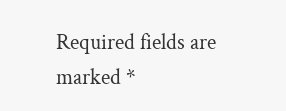Required fields are marked *